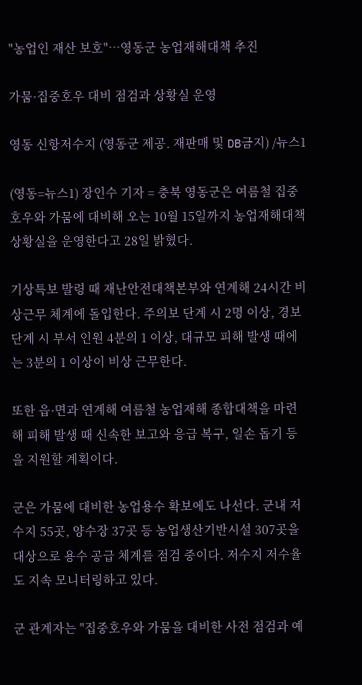"농업인 재산 보호"…영동군 농업재해대책 추진

가뭄·집중호우 대비 점검과 상황실 운영

영동 신항저수지 (영동군 제공. 재판매 및 DB금지) /뉴스1

(영동=뉴스1) 장인수 기자 = 충북 영동군은 여름철 집중호우와 가뭄에 대비해 오는 10월 15일까지 농업재해대책 상황실을 운영한다고 28일 밝혔다.

기상특보 발령 때 재난안전대책본부와 연계해 24시간 비상근무 체계에 돌입한다. 주의보 단계 시 2명 이상, 경보 단계 시 부서 인원 4분의 1 이상, 대규모 피해 발생 때에는 3분의 1 이상이 비상 근무한다.

또한 읍·면과 연계해 여름철 농업재해 종합대책을 마련해 피해 발생 때 신속한 보고와 응급 복구, 일손 돕기 등을 지원할 계획이다.

군은 가뭄에 대비한 농업용수 확보에도 나선다. 군내 저수지 55곳, 양수장 37곳 등 농업생산기반시설 307곳을 대상으로 용수 공급 체계를 점검 중이다. 저수지 저수율도 지속 모니터링하고 있다.

군 관계자는 "집중호우와 가뭄을 대비한 사전 점검과 예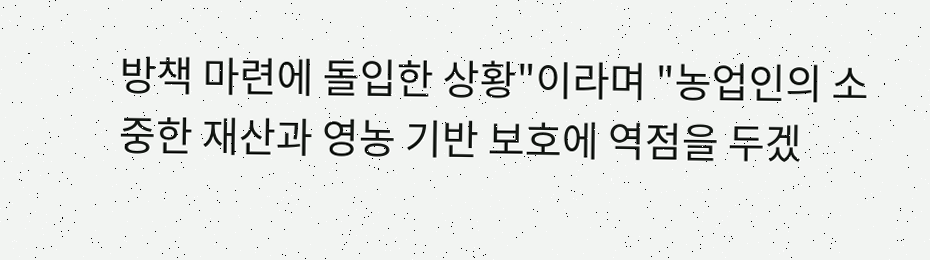방책 마련에 돌입한 상황"이라며 "농업인의 소중한 재산과 영농 기반 보호에 역점을 두겠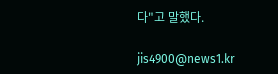다"고 말했다.

jis4900@news1.kr